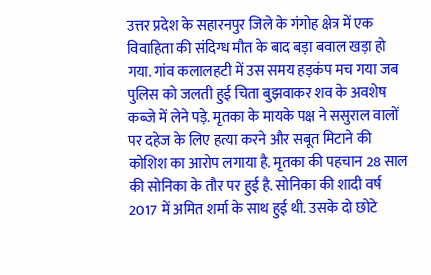उत्तर प्रदेश के सहारनपुर जिले के गंगोह क्षेत्र में एक विवाहिता की संदिग्ध मौत के बाद बड़ा बवाल खड़ा हो गया. गांव कलालहटी में उस समय हड़कंप मच गया जब पुलिस को जलती हुई चिता बुझवाकर शव के अवशेष कब्जे में लेने पड़े. मृतका के मायके पक्ष ने ससुराल वालों पर दहेज के लिए हत्या करने और सबूत मिटाने की कोशिश का आरोप लगाया है. मृतका की पहचान 28 साल की सोनिका के तौर पर हुई है. सोनिका की शादी वर्ष 2017 में अमित शर्मा के साथ हुई थी. उसके दो छोटे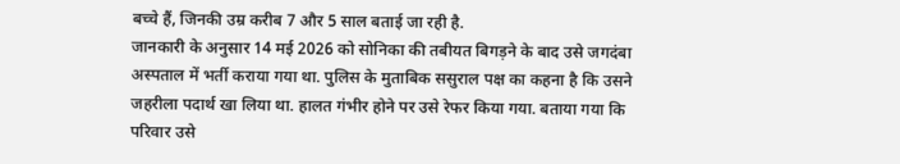बच्चे हैं, जिनकी उम्र करीब 7 और 5 साल बताई जा रही है.
जानकारी के अनुसार 14 मई 2026 को सोनिका की तबीयत बिगड़ने के बाद उसे जगदंबा अस्पताल में भर्ती कराया गया था. पुलिस के मुताबिक ससुराल पक्ष का कहना है कि उसने जहरीला पदार्थ खा लिया था. हालत गंभीर होने पर उसे रेफर किया गया. बताया गया कि परिवार उसे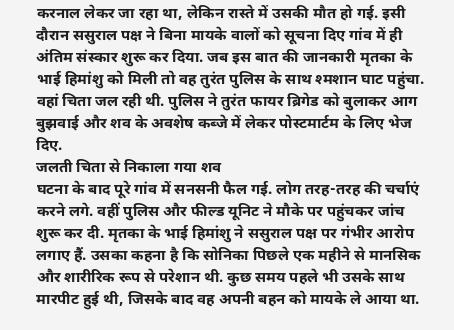करनाल लेकर जा रहा था, लेकिन रास्ते में उसकी मौत हो गई. इसी दौरान ससुराल पक्ष ने बिना मायके वालों को सूचना दिए गांव में ही अंतिम संस्कार शुरू कर दिया. जब इस बात की जानकारी मृतका के भाई हिमांशु को मिली तो वह तुरंत पुलिस के साथ श्मशान घाट पहुंचा. वहां चिता जल रही थी. पुलिस ने तुरंत फायर ब्रिगेड को बुलाकर आग बुझवाई और शव के अवशेष कब्जे में लेकर पोस्टमार्टम के लिए भेज दिए.
जलती चिता से निकाला गया शव
घटना के बाद पूरे गांव में सनसनी फैल गई. लोग तरह-तरह की चर्चाएं करने लगे. वहीं पुलिस और फील्ड यूनिट ने मौके पर पहुंचकर जांच शुरू कर दी. मृतका के भाई हिमांशु ने ससुराल पक्ष पर गंभीर आरोप लगाए हैं. उसका कहना है कि सोनिका पिछले एक महीने से मानसिक और शारीरिक रूप से परेशान थी. कुछ समय पहले भी उसके साथ मारपीट हुई थी, जिसके बाद वह अपनी बहन को मायके ले आया था.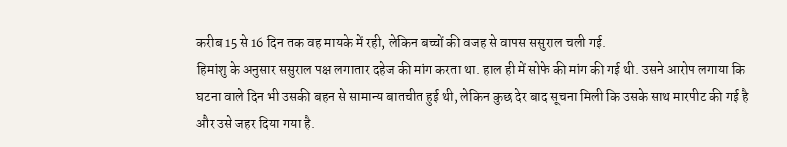करीब 15 से 16 दिन तक वह मायके में रही, लेकिन बच्चों की वजह से वापस ससुराल चली गई.
हिमांशु के अनुसार ससुराल पक्ष लगातार दहेज की मांग करता था. हाल ही में सोफे की मांग की गई थी. उसने आरोप लगाया कि घटना वाले दिन भी उसकी बहन से सामान्य बातचीत हुई थी, लेकिन कुछ देर बाद सूचना मिली कि उसके साथ मारपीट की गई है और उसे जहर दिया गया है.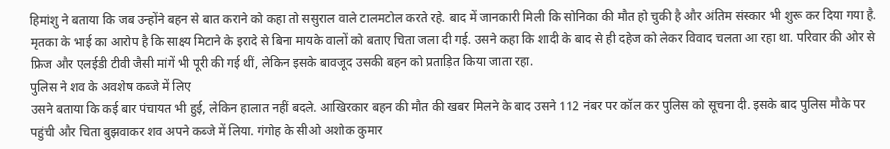हिमांशु ने बताया कि जब उन्होंने बहन से बात कराने को कहा तो ससुराल वाले टालमटोल करते रहे. बाद में जानकारी मिली कि सोनिका की मौत हो चुकी है और अंतिम संस्कार भी शुरू कर दिया गया है. मृतका के भाई का आरोप है कि साक्ष्य मिटाने के इरादे से बिना मायके वालों को बताए चिता जला दी गई. उसने कहा कि शादी के बाद से ही दहेज को लेकर विवाद चलता आ रहा था. परिवार की ओर से फ्रिज और एलईडी टीवी जैसी मांगें भी पूरी की गई थीं, लेकिन इसके बावजूद उसकी बहन को प्रताड़ित किया जाता रहा.
पुलिस ने शव के अवशेष कब्जे में लिए
उसने बताया कि कई बार पंचायत भी हुई, लेकिन हालात नहीं बदले. आखिरकार बहन की मौत की खबर मिलने के बाद उसने 112 नंबर पर कॉल कर पुलिस को सूचना दी. इसके बाद पुलिस मौके पर पहुंची और चिता बुझवाकर शव अपने कब्जे में लिया. गंगोह के सीओ अशोक कुमार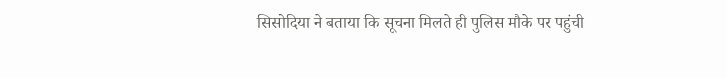सिसोदिया ने बताया कि सूचना मिलते ही पुलिस मौके पर पहुंची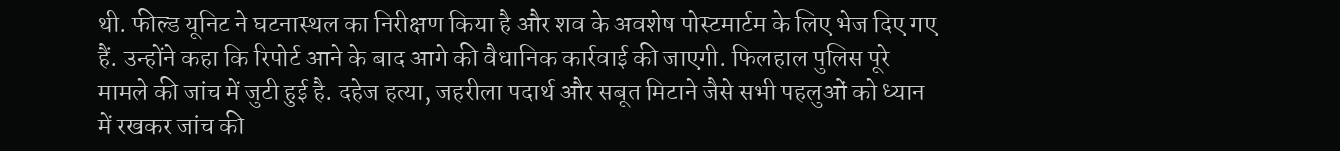थी. फील्ड यूनिट ने घटनास्थल का निरीक्षण किया है और शव के अवशेष पोस्टमार्टम के लिए भेज दिए गए हैं. उन्होंने कहा कि रिपोर्ट आने के बाद आगे की वैधानिक कार्रवाई की जाएगी. फिलहाल पुलिस पूरे मामले की जांच में जुटी हुई है. दहेज हत्या, जहरीला पदार्थ और सबूत मिटाने जैसे सभी पहलुओं को ध्यान में रखकर जांच की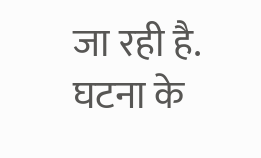जा रही है. घटना के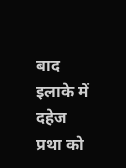बाद इलाके में दहेज प्रथा को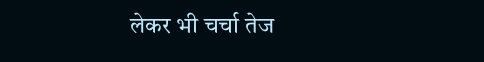लेकर भी चर्चा तेज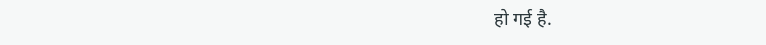हो गई है.